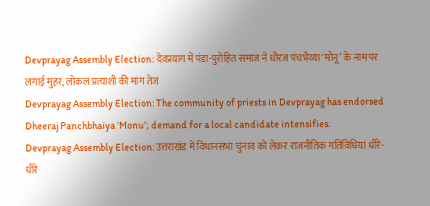Devprayag Assembly Election: देवप्रयाग में पंडा-पुरोहित समाज ने धीरज पंचभैय्या ‘मोनू’ के नाम पर लगाई मुहर, लोकल प्रत्याशी की मांग तेज
Devprayag Assembly Election: The community of priests in Devprayag has endorsed Dheeraj Panchbhaiya ‘Monu’; demand for a local candidate intensifies.
Devprayag Assembly Election: उत्तराखंड में विधानसभा चुनाव को लेकर राजनीतिक गतिविधियां धीरे-धीरे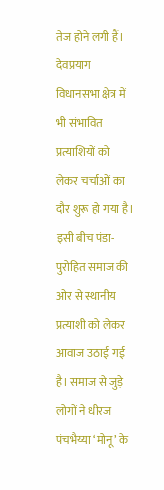तेज होने लगी हैं। देवप्रयाग विधानसभा क्षेत्र में भी संभावित प्रत्याशियों को लेकर चर्चाओं का दौर शुरू हो गया है। इसी बीच पंडा-पुरोहित समाज की ओर से स्थानीय प्रत्याशी को लेकर आवाज उठाई गई है। समाज से जुड़े लोगों ने धीरज पंचभैय्या ‘मोनू’ के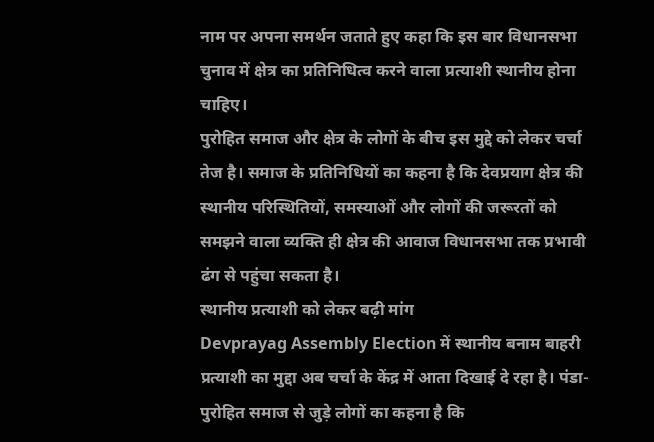नाम पर अपना समर्थन जताते हुए कहा कि इस बार विधानसभा चुनाव में क्षेत्र का प्रतिनिधित्व करने वाला प्रत्याशी स्थानीय होना चाहिए।
पुरोहित समाज और क्षेत्र के लोगों के बीच इस मुद्दे को लेकर चर्चा तेज है। समाज के प्रतिनिधियों का कहना है कि देवप्रयाग क्षेत्र की स्थानीय परिस्थितियों, समस्याओं और लोगों की जरूरतों को समझने वाला व्यक्ति ही क्षेत्र की आवाज विधानसभा तक प्रभावी ढंग से पहुंचा सकता है।
स्थानीय प्रत्याशी को लेकर बढ़ी मांग
Devprayag Assembly Election में स्थानीय बनाम बाहरी प्रत्याशी का मुद्दा अब चर्चा के केंद्र में आता दिखाई दे रहा है। पंडा-पुरोहित समाज से जुड़े लोगों का कहना है कि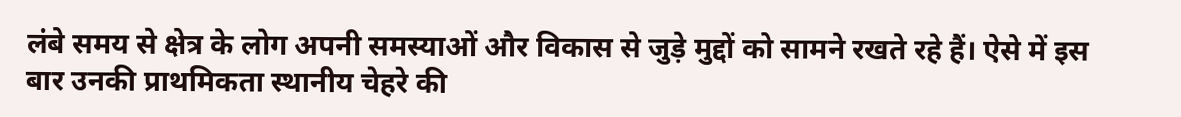लंबे समय से क्षेत्र के लोग अपनी समस्याओं और विकास से जुड़े मुद्दों को सामने रखते रहे हैं। ऐसे में इस बार उनकी प्राथमिकता स्थानीय चेहरे की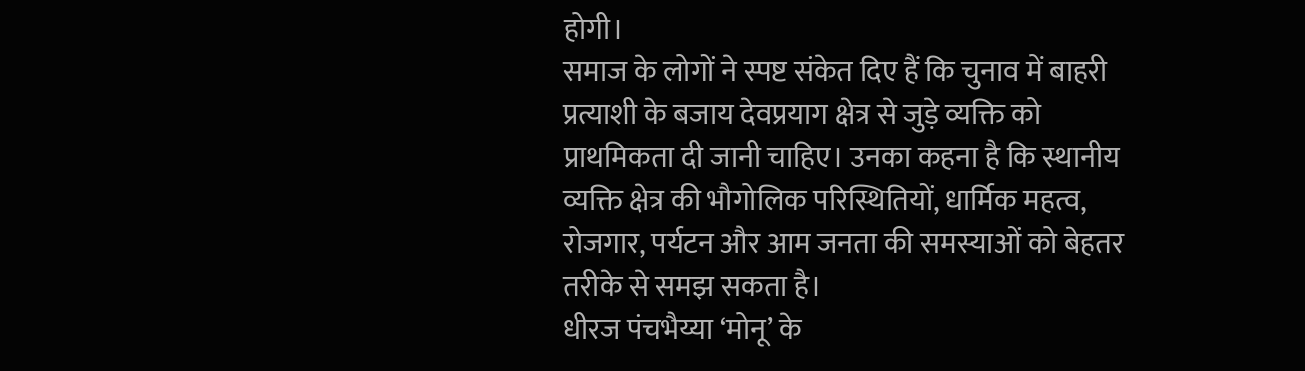होगी।
समाज के लोगों ने स्पष्ट संकेत दिए हैं कि चुनाव में बाहरी प्रत्याशी के बजाय देवप्रयाग क्षेत्र से जुड़े व्यक्ति को प्राथमिकता दी जानी चाहिए। उनका कहना है कि स्थानीय व्यक्ति क्षेत्र की भौगोलिक परिस्थितियों, धार्मिक महत्व, रोजगार, पर्यटन और आम जनता की समस्याओं को बेहतर तरीके से समझ सकता है।
धीरज पंचभैय्या ‘मोनू’ के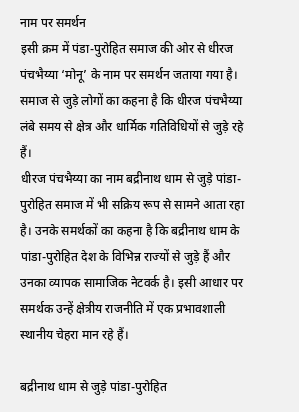नाम पर समर्थन
इसी क्रम में पंडा-पुरोहित समाज की ओर से धीरज पंचभैय्या ‘मोनू’ के नाम पर समर्थन जताया गया है। समाज से जुड़े लोगों का कहना है कि धीरज पंचभैय्या लंबे समय से क्षेत्र और धार्मिक गतिविधियों से जुड़े रहे हैं।
धीरज पंचभैय्या का नाम बद्रीनाथ धाम से जुड़े पांडा-पुरोहित समाज में भी सक्रिय रूप से सामने आता रहा है। उनके समर्थकों का कहना है कि बद्रीनाथ धाम के पांडा-पुरोहित देश के विभिन्न राज्यों से जुड़े हैं और उनका व्यापक सामाजिक नेटवर्क है। इसी आधार पर समर्थक उन्हें क्षेत्रीय राजनीति में एक प्रभावशाली स्थानीय चेहरा मान रहे हैं।

बद्रीनाथ धाम से जुड़े पांडा-पुरोहित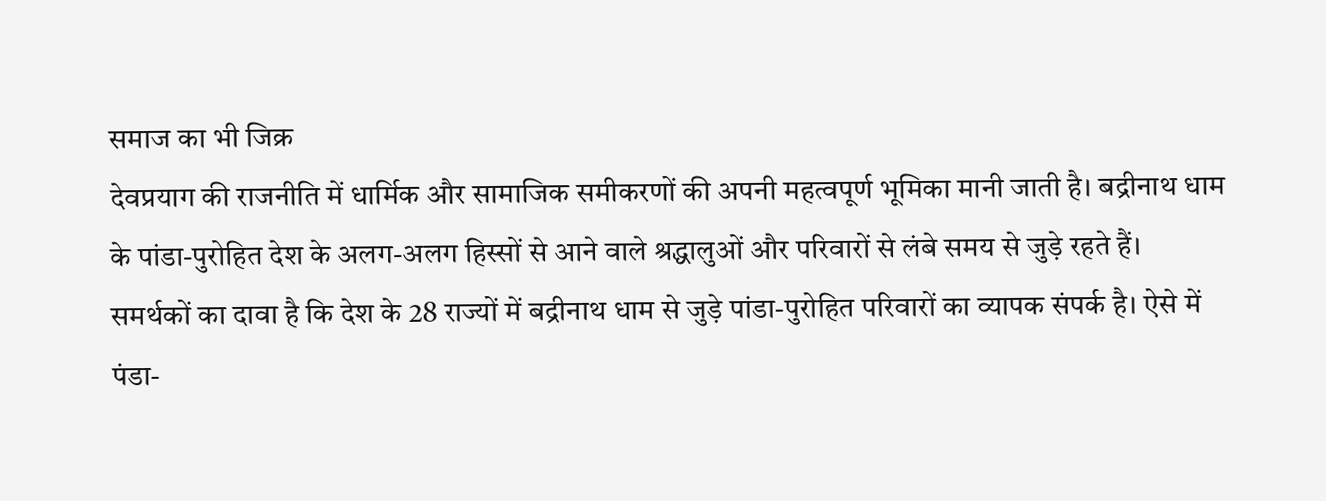समाज का भी जिक्र
देवप्रयाग की राजनीति में धार्मिक और सामाजिक समीकरणों की अपनी महत्वपूर्ण भूमिका मानी जाती है। बद्रीनाथ धाम के पांडा-पुरोहित देश के अलग-अलग हिस्सों से आने वाले श्रद्धालुओं और परिवारों से लंबे समय से जुड़े रहते हैं।
समर्थकों का दावा है कि देश के 28 राज्यों में बद्रीनाथ धाम से जुड़े पांडा-पुरोहित परिवारों का व्यापक संपर्क है। ऐसे में पंडा-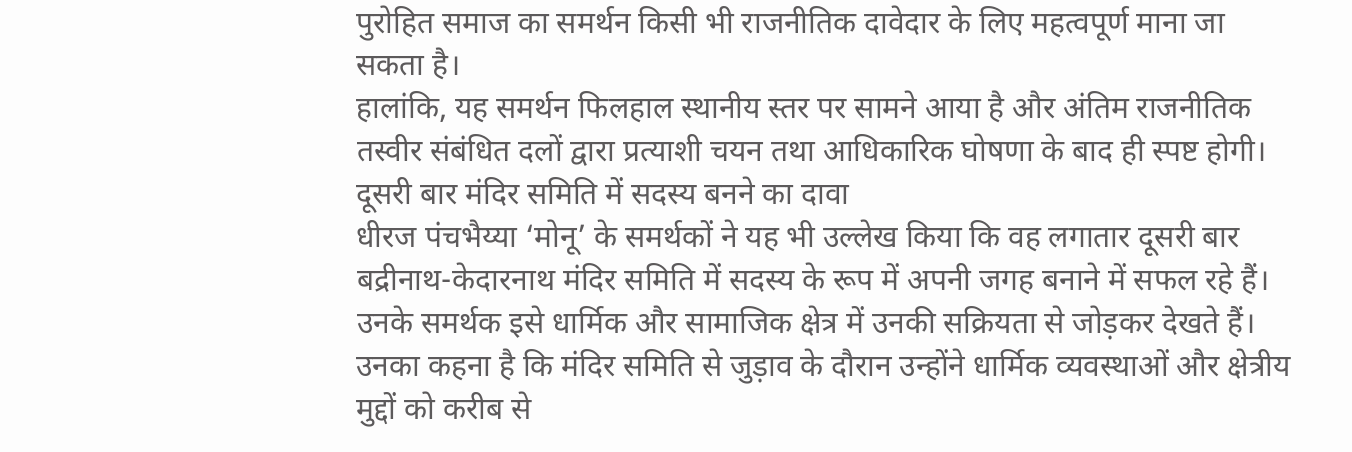पुरोहित समाज का समर्थन किसी भी राजनीतिक दावेदार के लिए महत्वपूर्ण माना जा सकता है।
हालांकि, यह समर्थन फिलहाल स्थानीय स्तर पर सामने आया है और अंतिम राजनीतिक तस्वीर संबंधित दलों द्वारा प्रत्याशी चयन तथा आधिकारिक घोषणा के बाद ही स्पष्ट होगी।
दूसरी बार मंदिर समिति में सदस्य बनने का दावा
धीरज पंचभैय्या ‘मोनू’ के समर्थकों ने यह भी उल्लेख किया कि वह लगातार दूसरी बार बद्रीनाथ-केदारनाथ मंदिर समिति में सदस्य के रूप में अपनी जगह बनाने में सफल रहे हैं। उनके समर्थक इसे धार्मिक और सामाजिक क्षेत्र में उनकी सक्रियता से जोड़कर देखते हैं।
उनका कहना है कि मंदिर समिति से जुड़ाव के दौरान उन्होंने धार्मिक व्यवस्थाओं और क्षेत्रीय मुद्दों को करीब से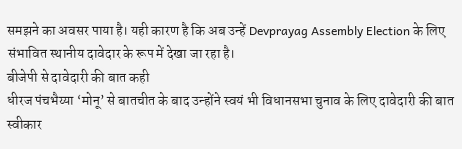समझने का अवसर पाया है। यही कारण है कि अब उन्हें Devprayag Assembly Election के लिए संभावित स्थानीय दावेदार के रूप में देखा जा रहा है।
बीजेपी से दावेदारी की बात कही
धीरज पंचभैय्या ‘मोनू’ से बातचीत के बाद उन्होंने स्वयं भी विधानसभा चुनाव के लिए दावेदारी की बात स्वीकार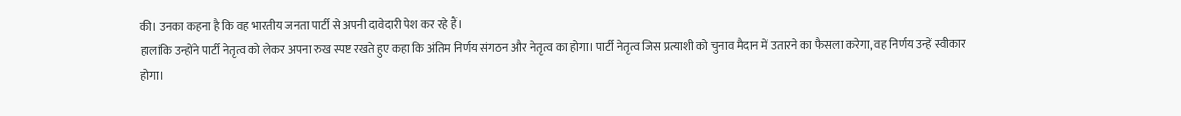की। उनका कहना है कि वह भारतीय जनता पार्टी से अपनी दावेदारी पेश कर रहे हैं।
हालांकि उन्होंने पार्टी नेतृत्व को लेकर अपना रुख स्पष्ट रखते हुए कहा कि अंतिम निर्णय संगठन और नेतृत्व का होगा। पार्टी नेतृत्व जिस प्रत्याशी को चुनाव मैदान में उतारने का फैसला करेगा, वह निर्णय उन्हें स्वीकार होगा।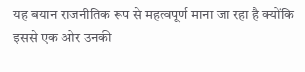यह बयान राजनीतिक रूप से महत्वपूर्ण माना जा रहा है क्योंकि इससे एक ओर उनकी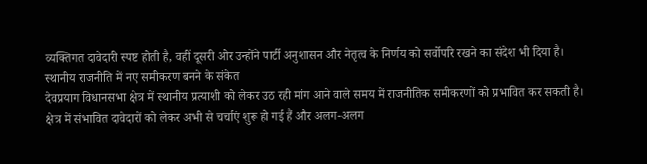व्यक्तिगत दावेदारी स्पष्ट होती है, वहीं दूसरी ओर उन्होंने पार्टी अनुशासन और नेतृत्व के निर्णय को सर्वोपरि रखने का संदेश भी दिया है।
स्थानीय राजनीति में नए समीकरण बनने के संकेत
देवप्रयाग विधानसभा क्षेत्र में स्थानीय प्रत्याशी को लेकर उठ रही मांग आने वाले समय में राजनीतिक समीकरणों को प्रभावित कर सकती है। क्षेत्र में संभावित दावेदारों को लेकर अभी से चर्चाएं शुरू हो गई हैं और अलग-अलग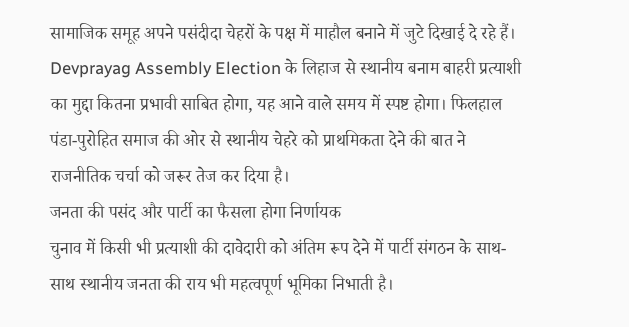सामाजिक समूह अपने पसंदीदा चेहरों के पक्ष में माहौल बनाने में जुटे दिखाई दे रहे हैं।
Devprayag Assembly Election के लिहाज से स्थानीय बनाम बाहरी प्रत्याशी का मुद्दा कितना प्रभावी साबित होगा, यह आने वाले समय में स्पष्ट होगा। फिलहाल पंडा-पुरोहित समाज की ओर से स्थानीय चेहरे को प्राथमिकता देने की बात ने राजनीतिक चर्चा को जरूर तेज कर दिया है।
जनता की पसंद और पार्टी का फैसला होगा निर्णायक
चुनाव में किसी भी प्रत्याशी की दावेदारी को अंतिम रूप देने में पार्टी संगठन के साथ-साथ स्थानीय जनता की राय भी महत्वपूर्ण भूमिका निभाती है।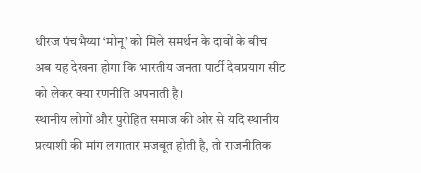धीरज पंचभैय्या ‘मोनू’ को मिले समर्थन के दावों के बीच अब यह देखना होगा कि भारतीय जनता पार्टी देवप्रयाग सीट को लेकर क्या रणनीति अपनाती है।
स्थानीय लोगों और पुरोहित समाज की ओर से यदि स्थानीय प्रत्याशी की मांग लगातार मजबूत होती है, तो राजनीतिक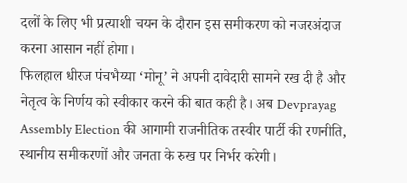दलों के लिए भी प्रत्याशी चयन के दौरान इस समीकरण को नजरअंदाज करना आसान नहीं होगा।
फिलहाल धीरज पंचभैय्या ‘मोनू’ ने अपनी दावेदारी सामने रख दी है और नेतृत्व के निर्णय को स्वीकार करने की बात कही है। अब Devprayag Assembly Election की आगामी राजनीतिक तस्वीर पार्टी की रणनीति, स्थानीय समीकरणों और जनता के रुख पर निर्भर करेगी।